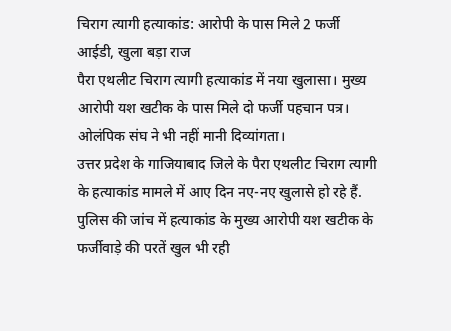चिराग त्यागी हत्याकांड: आरोपी के पास मिले 2 फर्जी आईडी, खुला बड़ा राज
पैरा एथलीट चिराग त्यागी हत्याकांड में नया खुलासा। मुख्य आरोपी यश खटीक के पास मिले दो फर्जी पहचान पत्र। ओलंपिक संघ ने भी नहीं मानी दिव्यांगता।
उत्तर प्रदेश के गाजियाबाद जिले के पैरा एथलीट चिराग त्यागी के हत्याकांड मामले में आए दिन नए-नए खुलासे हो रहे हैं. पुलिस की जांच में हत्याकांड के मुख्य आरोपी यश खटीक के फर्जीवाड़े की परतें खुल भी रही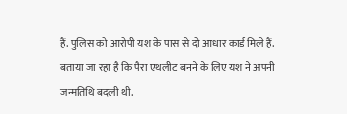हैं. पुलिस को आरोपी यश के पास से दो आधार कार्ड मिले हैं. बताया जा रहा है कि पैरा एथलीट बनने के लिए यश ने अपनी जन्मतिथि बदली थी.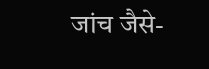जांच जैसे-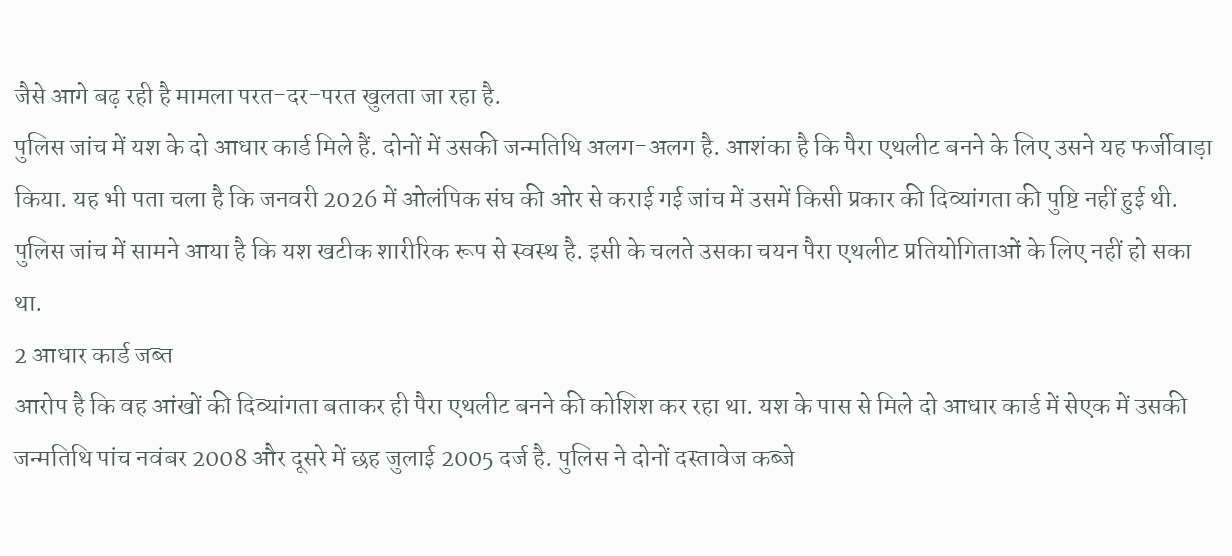जैसे आगे बढ़ रही है मामला परत-दर-परत खुलता जा रहा है.
पुलिस जांच में यश के दो आधार कार्ड मिले हैं. दोनों में उसकी जन्मतिथि अलग-अलग है. आशंका है कि पैरा एथलीट बनने के लिए उसने यह फर्जीवाड़ा किया. यह भी पता चला है कि जनवरी 2026 में ओलंपिक संघ की ओर से कराई गई जांच में उसमें किसी प्रकार की दिव्यांगता की पुष्टि नहीं हुई थी. पुलिस जांच में सामने आया है कि यश खटीक शारीरिक रूप से स्वस्थ है. इसी के चलते उसका चयन पैरा एथलीट प्रतियोगिताओं के लिए नहीं हो सका था.
2 आधार कार्ड जब्त
आरोप है कि वह आंखों की दिव्यांगता बताकर ही पैरा एथलीट बनने की कोशिश कर रहा था. यश के पास से मिले दो आधार कार्ड में सेएक में उसकी जन्मतिथि पांच नवंबर 2008 और दूसरे में छह जुलाई 2005 दर्ज है. पुलिस ने दोनों दस्तावेज कब्जे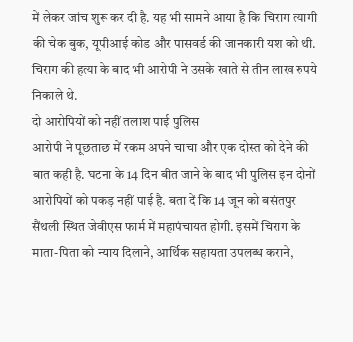में लेकर जांच शुरू कर दी है. यह भी सामने आया है कि चिराग त्यागी की चेक बुक, यूपीआई कोड और पासवर्ड की जानकारी यश को थी. चिराग की हत्या के बाद भी आरोपी ने उसके खाते से तीन लाख रुपये निकाले थे.
दो आरोपियों को नहीं तलाश पाई पुलिस
आरोपी ने पूछताछ में रकम अपने चाचा और एक दोस्त को देने की बात कही है. घटना के 14 दिन बीत जाने के बाद भी पुलिस इन दोनों आरोपियों को पकड़ नहीं पाई है. बता दें कि 14 जून को बसंतपुर सैंथली स्थित जेवीएस फार्म में महापंचायत होगी. इसमें चिराग के माता-पिता को न्याय दिलाने, आर्थिक सहायता उपलब्ध कराने,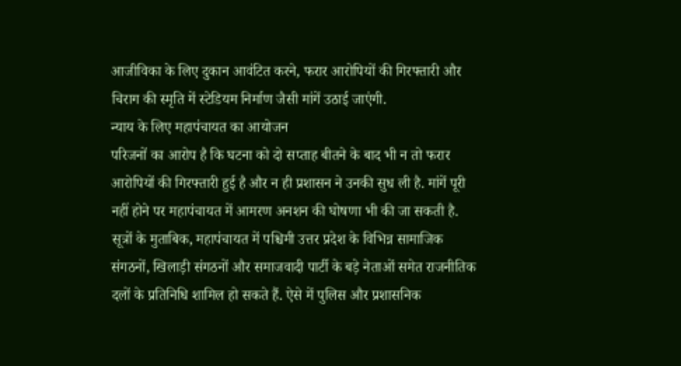आजीविका के लिए दुकान आवंटित करने, फरार आरोपियों की गिरफ्तारी और चिराग की स्मृति में स्टेडियम निर्माण जैसी मांगें उठाई जाएंगी.
न्याय के लिए महापंचायत का आयोजन
परिजनों का आरोप है कि घटना को दो सप्ताह बीतने के बाद भी न तो फरार आरोपियों की गिरफ्तारी हुई है और न ही प्रशासन ने उनकी सुध ली है. मांगें पूरी नहीं होने पर महापंचायत में आमरण अनशन की घोषणा भी की जा सकती है. सूत्रों के मुताबिक, महापंचायत में पश्चिमी उत्तर प्रदेश के विभिन्न सामाजिक संगठनों, खिलाड़ी संगठनों और समाजवादी पार्टी के बड़े नेताओं समेत राजनीतिक दलों के प्रतिनिधि शामिल हो सकते हैं. ऐसे में पुलिस और प्रशासनिक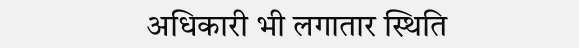अधिकारी भी लगातार स्थिति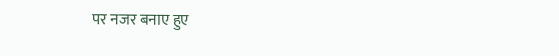पर नजर बनाए हुए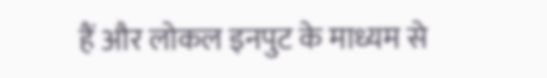हैं और लोकल इनपुट के माध्यम से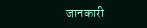जानकारी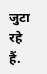जुटा रहे हैं.